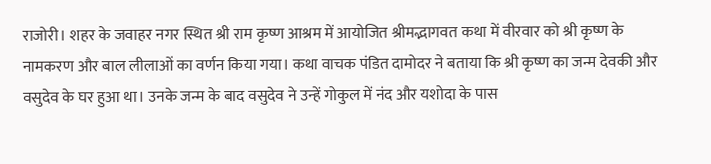राजोरी। शहर के जवाहर नगर स्थित श्री राम कृष्ण आश्रम में आयोजित श्रीमद्भागवत कथा में वीरवार को श्री कृष्ण के नामकरण और बाल लीलाओं का वर्णन किया गया। कथा वाचक पंडित दामोदर ने बताया कि श्री कृष्ण का जन्म देवकी और वसुदेव के घर हुआ था। उनके जन्म के बाद वसुदेव ने उन्हें गोकुल में नंद और यशोदा के पास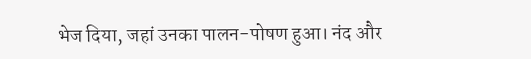भेज दिया, जहां उनका पालन-पोषण हुआ। नंद और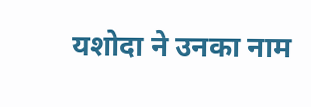यशोदा ने उनका नाम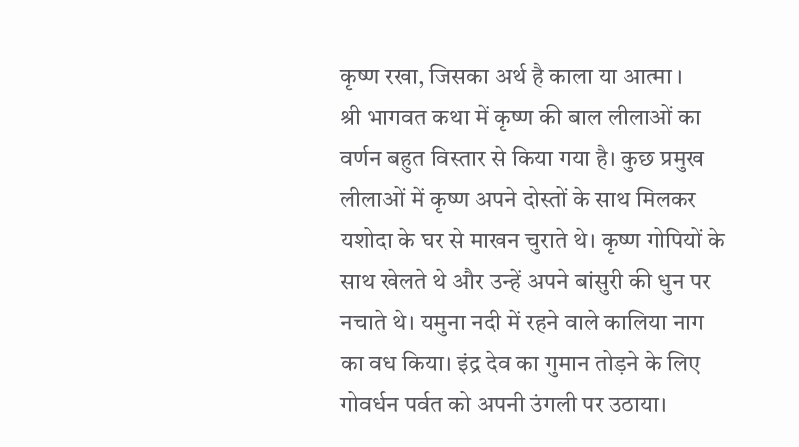कृष्ण रखा, जिसका अर्थ है काला या आत्मा ।
श्री भागवत कथा में कृष्ण की बाल लीलाओं का वर्णन बहुत विस्तार से किया गया है। कुछ प्रमुख लीलाओं में कृष्ण अपने दोस्तों के साथ मिलकर यशोदा के घर से माखन चुराते थे। कृष्ण गोपियों के साथ खेलते थे और उन्हें अपने बांसुरी की धुन पर नचाते थे। यमुना नदी में रहने वाले कालिया नाग का वध किया। इंद्र देव का गुमान तोड़ने के लिए गोवर्धन पर्वत को अपनी उंगली पर उठाया।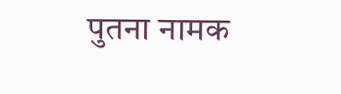पुतना नामक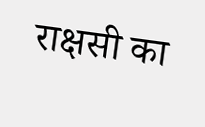राक्षसी का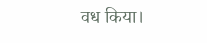वध किया।